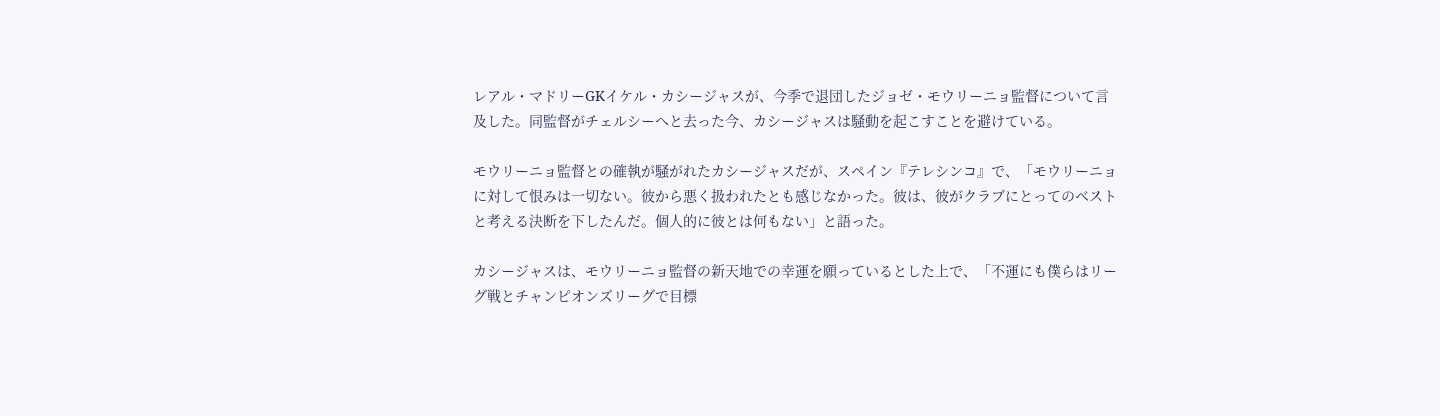レアル・マドリーGKイケル・カシージャスが、今季で退団したジョゼ・モウリーニョ監督について言及した。同監督がチェルシーへと去った今、カシージャスは騒動を起こすことを避けている。

モウリーニョ監督との確執が騒がれたカシージャスだが、スペイン『テレシンコ』で、「モウリーニョに対して恨みは一切ない。彼から悪く扱われたとも感じなかった。彼は、彼がクラブにとってのベストと考える決断を下したんだ。個人的に彼とは何もない」と語った。

カシージャスは、モウリーニョ監督の新天地での幸運を願っているとした上で、「不運にも僕らはリーグ戦とチャンピオンズリーグで目標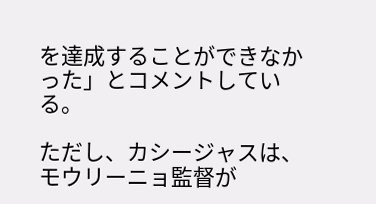を達成することができなかった」とコメントしている。

ただし、カシージャスは、モウリーニョ監督が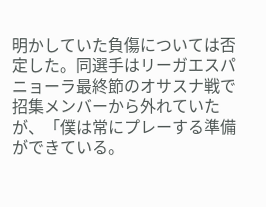明かしていた負傷については否定した。同選手はリーガエスパニョーラ最終節のオサスナ戦で招集メンバーから外れていたが、「僕は常にプレーする準備ができている。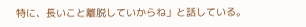特に、長いこと離脱していからね」と話している。